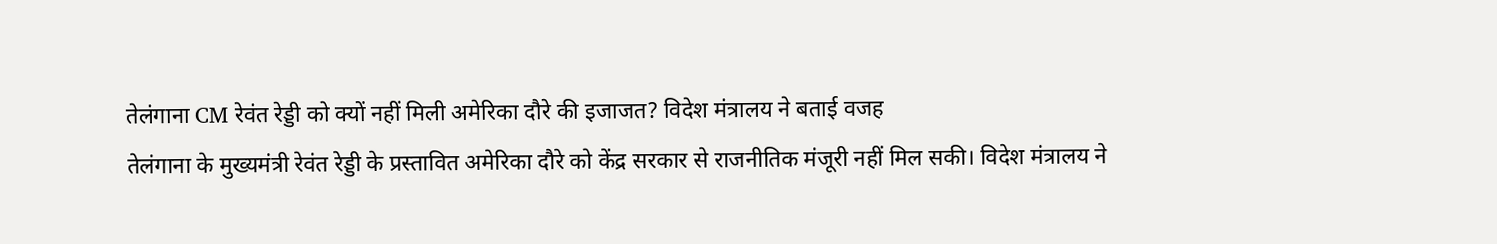तेलंगाना CM रेवंत रेड्डी को क्यों नहीं मिली अमेरिका दौरे की इजाजत? विदेश मंत्रालय ने बताई वजह
तेलंगाना के मुख्यमंत्री रेवंत रेड्डी के प्रस्तावित अमेरिका दौरे को केंद्र सरकार से राजनीतिक मंजूरी नहीं मिल सकी। विदेश मंत्रालय ने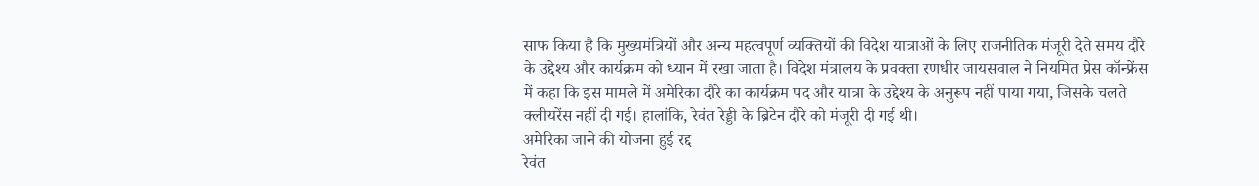साफ किया है कि मुख्यमंत्रियों और अन्य महत्वपूर्ण व्यक्तियों की विदेश यात्राओं के लिए राजनीतिक मंजूरी देते समय दौरे के उद्देश्य और कार्यक्रम को ध्यान में रखा जाता है। विदेश मंत्रालय के प्रवक्ता रणधीर जायसवाल ने नियमित प्रेस कॉन्फ्रेंस में कहा कि इस मामले में अमेरिका दौरे का कार्यक्रम पद और यात्रा के उद्देश्य के अनुरूप नहीं पाया गया, जिसके चलते क्लीयरेंस नहीं दी गई। हालांकि, रेवंत रेड्डी के ब्रिटेन दौरे को मंजूरी दी गई थी।
अमेरिका जाने की योजना हुई रद्द
रेवंत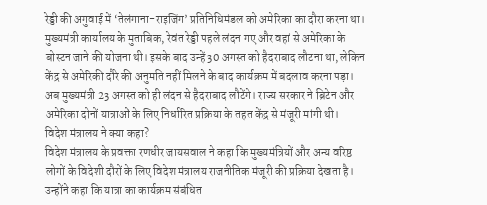रेड्डी की अगुवाई में ‘तेलंगाना-राइजिंग’ प्रतिनिधिमंडल को अमेरिका का दौरा करना था। मुख्यमंत्री कार्यालय के मुताबिक, रेवंत रेड्डी पहले लंदन गए और वहां से अमेरिका के बोस्टन जाने की योजना थी। इसके बाद उन्हें 30 अगस्त को हैदराबाद लौटना था, लेकिन केंद्र से अमेरिकी दौरे की अनुमति नहीं मिलने के बाद कार्यक्रम में बदलाव करना पड़ा। अब मुख्यमंत्री 23 अगस्त को ही लंदन से हैदराबाद लौटेंगे। राज्य सरकार ने ब्रिटेन और अमेरिका दोनों यात्राओं के लिए निर्धारित प्रक्रिया के तहत केंद्र से मंजूरी मांगी थी।
विदेश मंत्रालय ने क्या कहा?
विदेश मंत्रालय के प्रवक्ता रणधीर जायसवाल ने कहा कि मुख्यमंत्रियों और अन्य वरिष्ठ लोगों के विदेशी दौरों के लिए विदेश मंत्रालय राजनीतिक मंजूरी की प्रक्रिया देखता है। उन्होंने कहा कि यात्रा का कार्यक्रम संबंधित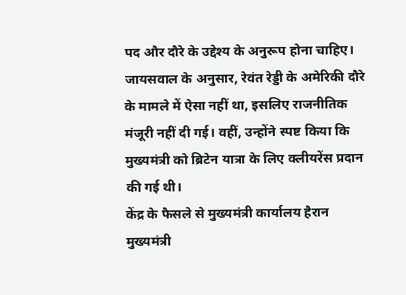पद और दौरे के उद्देश्य के अनुरूप होना चाहिए। जायसवाल के अनुसार, रेवंत रेड्डी के अमेरिकी दौरे के मामले में ऐसा नहीं था, इसलिए राजनीतिक मंजूरी नहीं दी गई। वहीं, उन्होंने स्पष्ट किया कि मुख्यमंत्री को ब्रिटेन यात्रा के लिए क्लीयरेंस प्रदान की गई थी।
केंद्र के फैसले से मुख्यमंत्री कार्यालय हैरान
मुख्यमंत्री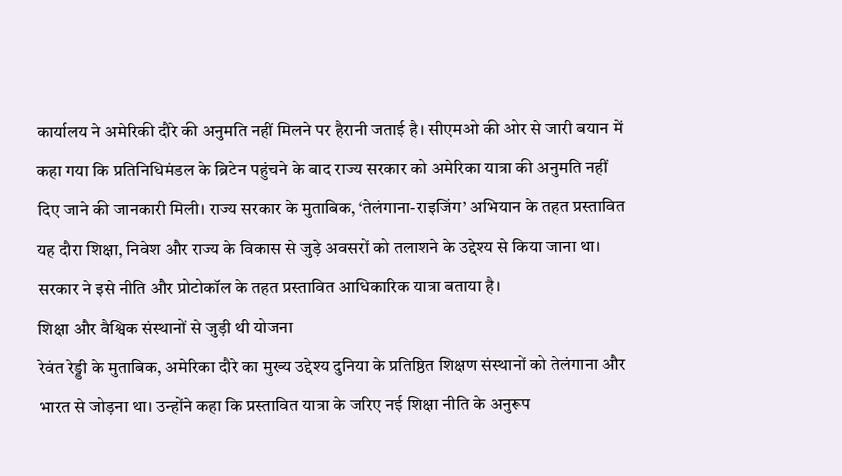कार्यालय ने अमेरिकी दौरे की अनुमति नहीं मिलने पर हैरानी जताई है। सीएमओ की ओर से जारी बयान में कहा गया कि प्रतिनिधिमंडल के ब्रिटेन पहुंचने के बाद राज्य सरकार को अमेरिका यात्रा की अनुमति नहीं दिए जाने की जानकारी मिली। राज्य सरकार के मुताबिक, ‘तेलंगाना-राइजिंग’ अभियान के तहत प्रस्तावित यह दौरा शिक्षा, निवेश और राज्य के विकास से जुड़े अवसरों को तलाशने के उद्देश्य से किया जाना था। सरकार ने इसे नीति और प्रोटोकॉल के तहत प्रस्तावित आधिकारिक यात्रा बताया है।
शिक्षा और वैश्विक संस्थानों से जुड़ी थी योजना
रेवंत रेड्डी के मुताबिक, अमेरिका दौरे का मुख्य उद्देश्य दुनिया के प्रतिष्ठित शिक्षण संस्थानों को तेलंगाना और भारत से जोड़ना था। उन्होंने कहा कि प्रस्तावित यात्रा के जरिए नई शिक्षा नीति के अनुरूप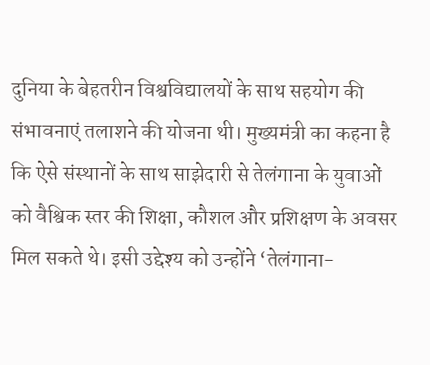दुनिया के बेहतरीन विश्वविद्यालयों के साथ सहयोग की संभावनाएं तलाशने की योजना थी। मुख्यमंत्री का कहना है कि ऐसे संस्थानों के साथ साझेदारी से तेलंगाना के युवाओं को वैश्विक स्तर की शिक्षा, कौशल और प्रशिक्षण के अवसर मिल सकते थे। इसी उद्देश्य को उन्होंने ‘तेलंगाना-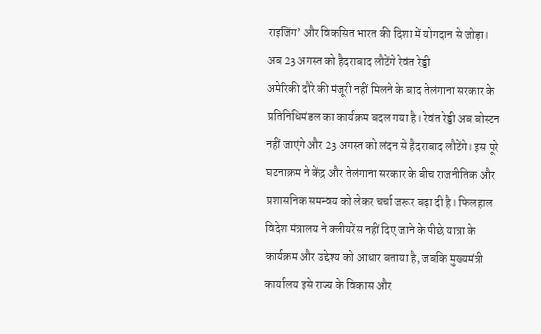राइजिंग’ और विकसित भारत की दिशा में योगदान से जोड़ा।
अब 23 अगस्त को हैदराबाद लौटेंगे रेवंत रेड्डी
अमेरिकी दौरे की मंजूरी नहीं मिलने के बाद तेलंगाना सरकार के प्रतिनिधिमंडल का कार्यक्रम बदल गया है। रेवंत रेड्डी अब बोस्टन नहीं जाएंगे और 23 अगस्त को लंदन से हैदराबाद लौटेंगे। इस पूरे घटनाक्रम ने केंद्र और तेलंगाना सरकार के बीच राजनीतिक और प्रशासनिक समन्वय को लेकर चर्चा जरूर बढ़ा दी है। फिलहाल विदेश मंत्रालय ने क्लीयरेंस नहीं दिए जाने के पीछे यात्रा के कार्यक्रम और उद्देश्य को आधार बताया है, जबकि मुख्यमंत्री कार्यालय इसे राज्य के विकास और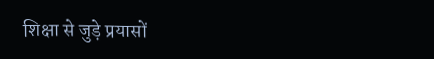शिक्षा से जुड़े प्रयासों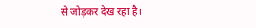से जोड़कर देख रहा है।